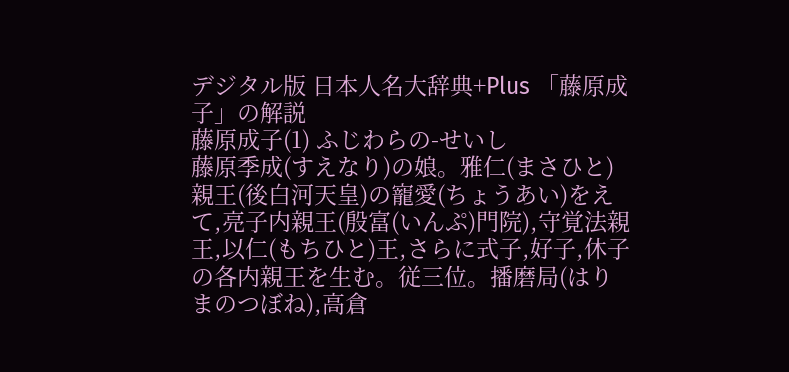デジタル版 日本人名大辞典+Plus 「藤原成子」の解説
藤原成子(1) ふじわらの-せいし
藤原季成(すえなり)の娘。雅仁(まさひと)親王(後白河天皇)の寵愛(ちょうあい)をえて,亮子内親王(殷富(いんぷ)門院),守覚法親王,以仁(もちひと)王,さらに式子,好子,休子の各内親王を生む。従三位。播磨局(はりまのつぼね),高倉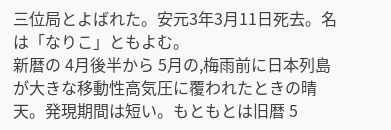三位局とよばれた。安元3年3月11日死去。名は「なりこ」ともよむ。
新暦の 4月後半から 5月の,梅雨前に日本列島が大きな移動性高気圧に覆われたときの晴天。発現期間は短い。もともとは旧暦 5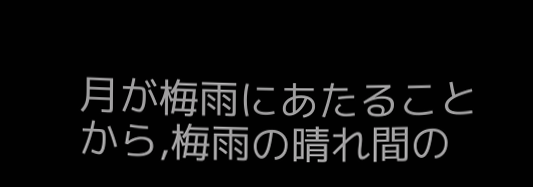月が梅雨にあたることから,梅雨の晴れ間の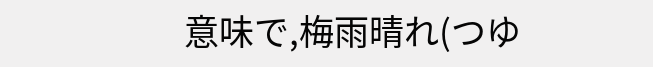意味で,梅雨晴れ(つゆ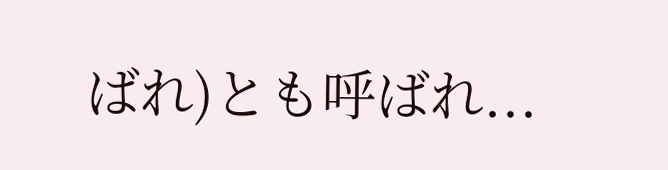ばれ)とも呼ばれ...